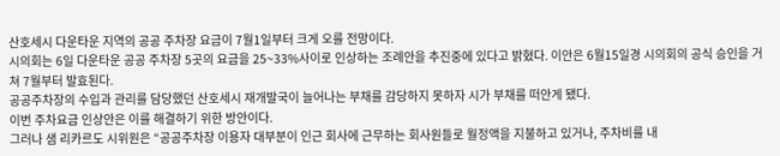산호세시 다운타운 지역의 공공 주차장 요금이 7월1일부터 크게 오를 전망이다.
시의회는 6일 다운타운 공공 주차장 5곳의 요금을 25~33%사이로 인상하는 조례안을 추진중에 있다고 밝혔다. 이안은 6월15일경 시의회의 공식 승인을 거쳐 7월부터 발효된다.
공공주차장의 수입과 관리를 담당했던 산호세시 재개발국이 늘어나는 부채를 감당하지 못하자 시가 부채를 떠안게 됐다.
이번 주차요금 인상안은 이를 해결하기 위한 방안이다.
그러나 샘 리카르도 시위원은 “공공주차장 이용자 대부분이 인근 회사에 근무하는 회사원들로 월정액을 지불하고 있거나, 주차비를 내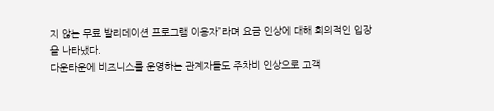지 않는 무료 발리데이션 프로그램 이용자”라며 요금 인상에 대해 회의적인 입장을 나타냈다.
다운타운에 비즈니스를 운영하는 관계자들도 주차비 인상으로 고객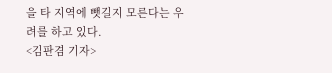을 타 지역에 뺏길지 모른다는 우려를 하고 있다.
<김판겸 기자>